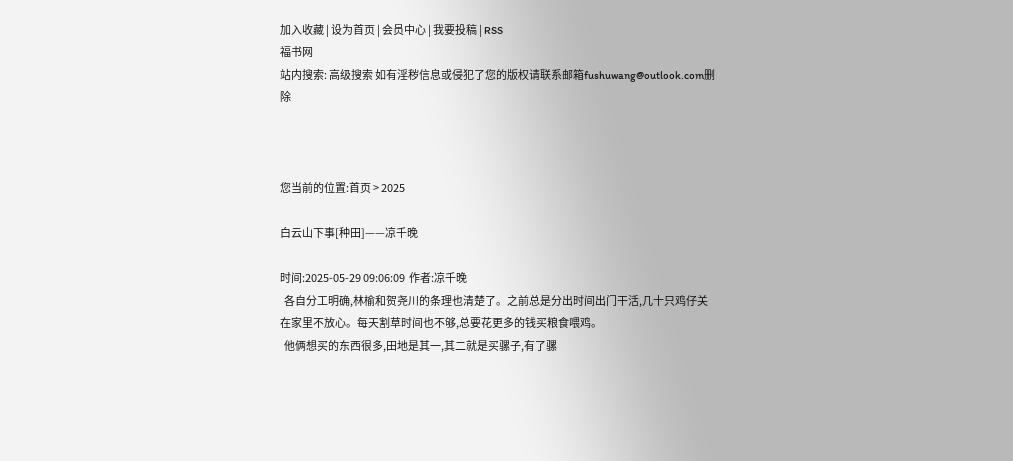加入收藏 | 设为首页 | 会员中心 | 我要投稿 | RSS
福书网
站内搜索: 高级搜索 如有淫秽信息或侵犯了您的版权请联系邮箱fushuwang@outlook.com删除



您当前的位置:首页 > 2025

白云山下事[种田]——凉千晚

时间:2025-05-29 09:06:09  作者:凉千晚
  各自分工明确,林榆和贺尧川的条理也清楚了。之前总是分出时间出门干活,几十只鸡仔关在家里不放心。每天割草时间也不够,总要花更多的钱买粮食喂鸡。
  他俩想买的东西很多,田地是其一,其二就是买骡子,有了骡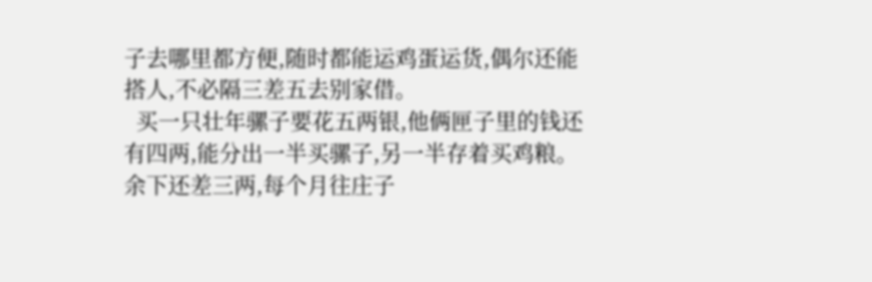子去哪里都方便,随时都能运鸡蛋运货,偶尔还能搭人,不必隔三差五去别家借。
  买一只壮年骡子要花五两银,他俩匣子里的钱还有四两,能分出一半买骡子,另一半存着买鸡粮。余下还差三两,每个月往庄子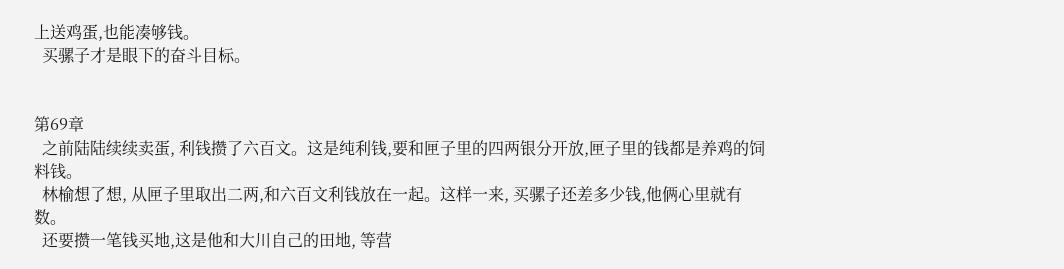上送鸡蛋,也能凑够钱。
  买骡子才是眼下的奋斗目标。


第69章
  之前陆陆续续卖蛋, 利钱攒了六百文。这是纯利钱,要和匣子里的四两银分开放,匣子里的钱都是养鸡的饲料钱。
  林榆想了想, 从匣子里取出二两,和六百文利钱放在一起。这样一来, 买骡子还差多少钱,他俩心里就有数。
  还要攒一笔钱买地,这是他和大川自己的田地, 等营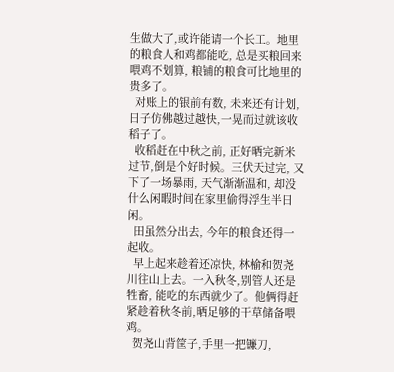生做大了,或许能请一个长工。地里的粮食人和鸡都能吃, 总是买粮回来喂鸡不划算, 粮铺的粮食可比地里的贵多了。
  对账上的银前有数, 未来还有计划, 日子仿佛越过越快,一晃而过就该收稻子了。
  收稻赶在中秋之前, 正好晒完新米过节,倒是个好时候。三伏天过完, 又下了一场暴雨, 天气渐渐温和, 却没什么闲暇时间在家里偷得浮生半日闲。
  田虽然分出去, 今年的粮食还得一起收。
  早上起来趁着还凉快, 林榆和贺尧川往山上去。一入秋冬,别管人还是牲畜, 能吃的东西就少了。他俩得赶紧趁着秋冬前,晒足够的干草储备喂鸡。
  贺尧山背筐子,手里一把镰刀,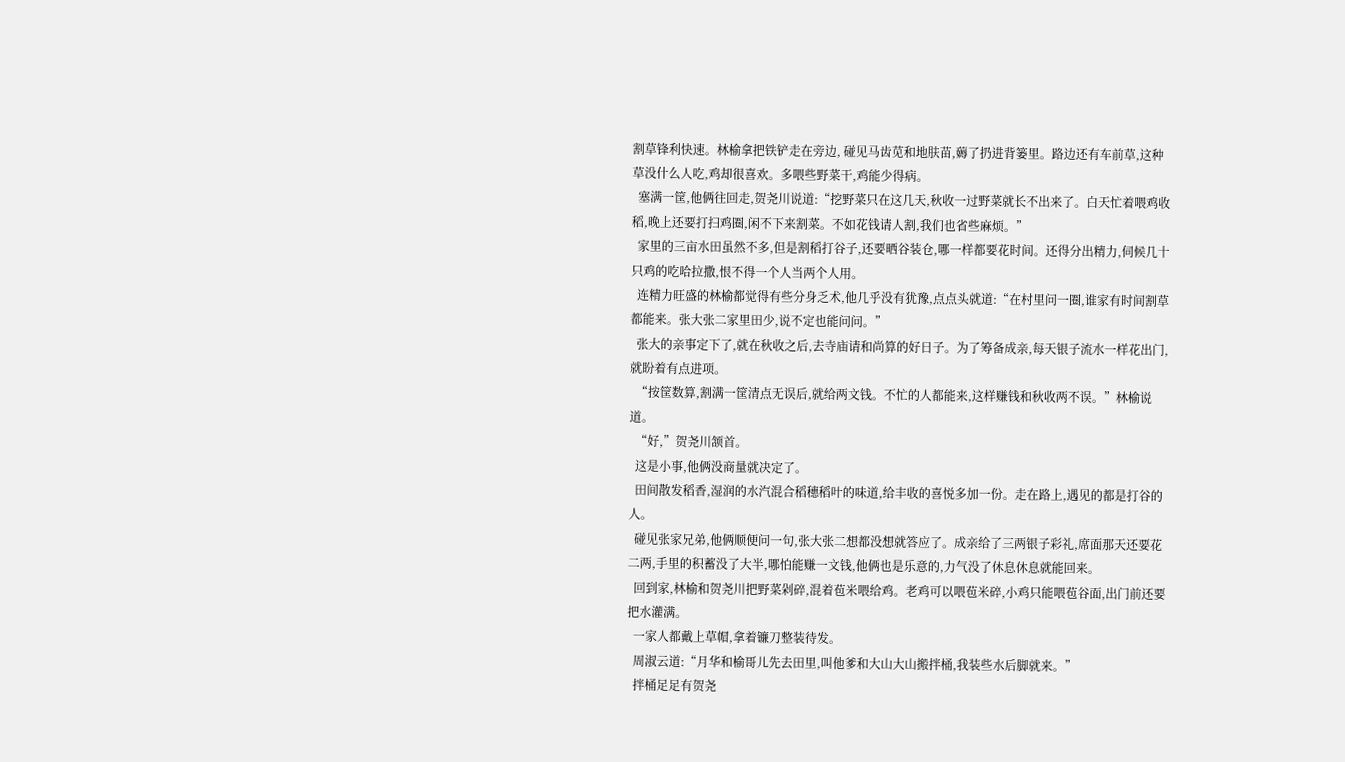割草锋利快速。林榆拿把铁铲走在旁边, 碰见马齿苋和地肤苗,薅了扔进背篓里。路边还有车前草,这种草没什么人吃,鸡却很喜欢。多喂些野菜干,鸡能少得病。
  塞满一筐,他俩往回走,贺尧川说道:“挖野菜只在这几天,秋收一过野菜就长不出来了。白天忙着喂鸡收稻,晚上还要打扫鸡圈,闲不下来割菜。不如花钱请人割,我们也省些麻烦。”
  家里的三亩水田虽然不多,但是割稻打谷子,还要晒谷装仓,哪一样都要花时间。还得分出精力,伺候几十只鸡的吃哈拉撒,恨不得一个人当两个人用。
  连精力旺盛的林榆都觉得有些分身乏术,他几乎没有犹豫,点点头就道:“在村里问一圈,谁家有时间割草都能来。张大张二家里田少,说不定也能问问。”
  张大的亲事定下了,就在秋收之后,去寺庙请和尚算的好日子。为了筹备成亲,每天银子流水一样花出门,就盼着有点进项。
  “按筐数算,割满一筐清点无误后,就给两文钱。不忙的人都能来,这样赚钱和秋收两不误。”林榆说道。
  “好,”贺尧川颔首。
  这是小事,他俩没商量就决定了。
  田间散发稻香,湿润的水汽混合稻穗稻叶的味道,给丰收的喜悦多加一份。走在路上,遇见的都是打谷的人。
  碰见张家兄弟,他俩顺便问一句,张大张二想都没想就答应了。成亲给了三两银子彩礼,席面那天还要花二两,手里的积蓄没了大半,哪怕能赚一文钱,他俩也是乐意的,力气没了休息休息就能回来。
  回到家,林榆和贺尧川把野菜剁碎,混着苞米喂给鸡。老鸡可以喂苞米碎,小鸡只能喂苞谷面,出门前还要把水灌满。
  一家人都戴上草帽,拿着镰刀整装待发。
  周淑云道:“月华和榆哥儿先去田里,叫他爹和大山大山搬拌桶,我装些水后脚就来。”
  拌桶足足有贺尧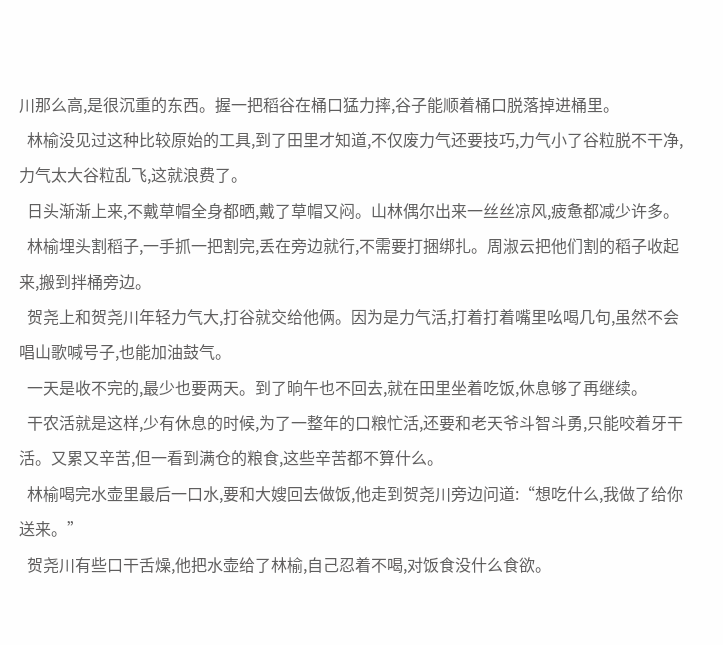川那么高,是很沉重的东西。握一把稻谷在桶口猛力摔,谷子能顺着桶口脱落掉进桶里。
  林榆没见过这种比较原始的工具,到了田里才知道,不仅废力气还要技巧,力气小了谷粒脱不干净,力气太大谷粒乱飞,这就浪费了。
  日头渐渐上来,不戴草帽全身都晒,戴了草帽又闷。山林偶尔出来一丝丝凉风,疲惫都减少许多。
  林榆埋头割稻子,一手抓一把割完,丢在旁边就行,不需要打捆绑扎。周淑云把他们割的稻子收起来,搬到拌桶旁边。
  贺尧上和贺尧川年轻力气大,打谷就交给他俩。因为是力气活,打着打着嘴里吆喝几句,虽然不会唱山歌喊号子,也能加油鼓气。
  一天是收不完的,最少也要两天。到了晌午也不回去,就在田里坐着吃饭,休息够了再继续。
  干农活就是这样,少有休息的时候,为了一整年的口粮忙活,还要和老天爷斗智斗勇,只能咬着牙干活。又累又辛苦,但一看到满仓的粮食,这些辛苦都不算什么。
  林榆喝完水壶里最后一口水,要和大嫂回去做饭,他走到贺尧川旁边问道:“想吃什么,我做了给你送来。”
  贺尧川有些口干舌燥,他把水壶给了林榆,自己忍着不喝,对饭食没什么食欲。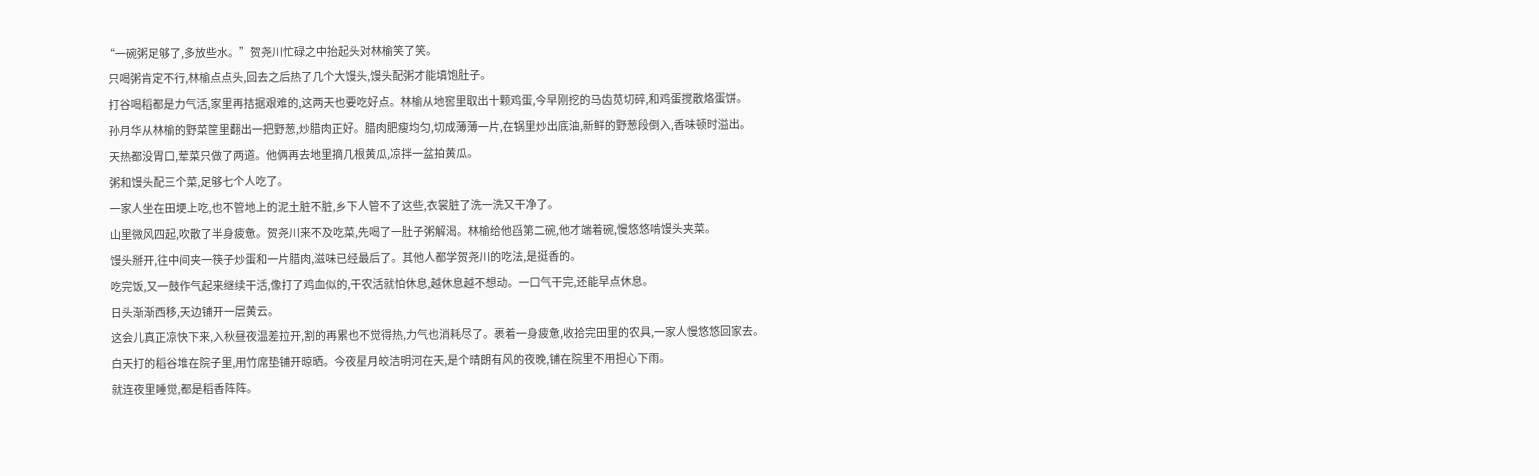“一碗粥足够了,多放些水。”贺尧川忙碌之中抬起头对林榆笑了笑。
  只喝粥肯定不行,林榆点点头,回去之后热了几个大馒头,馒头配粥才能填饱肚子。
  打谷喝稻都是力气活,家里再拮据艰难的,这两天也要吃好点。林榆从地窖里取出十颗鸡蛋,今早刚挖的马齿苋切碎,和鸡蛋搅散烙蛋饼。
  孙月华从林榆的野菜筐里翻出一把野葱,炒腊肉正好。腊肉肥瘦均匀,切成薄薄一片,在锅里炒出底油,新鲜的野葱段倒入,香味顿时溢出。
  天热都没胃口,荤菜只做了两道。他俩再去地里摘几根黄瓜,凉拌一盆拍黄瓜。
  粥和馒头配三个菜,足够七个人吃了。
  一家人坐在田埂上吃,也不管地上的泥土脏不脏,乡下人管不了这些,衣裳脏了洗一洗又干净了。
  山里微风四起,吹散了半身疲惫。贺尧川来不及吃菜,先喝了一肚子粥解渴。林榆给他舀第二碗,他才端着碗,慢悠悠啃馒头夹菜。
  馒头掰开,往中间夹一筷子炒蛋和一片腊肉,滋味已经最后了。其他人都学贺尧川的吃法,是挺香的。
  吃完饭,又一鼓作气起来继续干活,像打了鸡血似的,干农活就怕休息,越休息越不想动。一口气干完,还能早点休息。
  日头渐渐西移,天边铺开一层黄云。
  这会儿真正凉快下来,入秋昼夜温差拉开,割的再累也不觉得热,力气也消耗尽了。裹着一身疲惫,收拾完田里的农具,一家人慢悠悠回家去。
  白天打的稻谷堆在院子里,用竹席垫铺开晾晒。今夜星月皎洁明河在天,是个晴朗有风的夜晚,铺在院里不用担心下雨。
  就连夜里睡觉,都是稻香阵阵。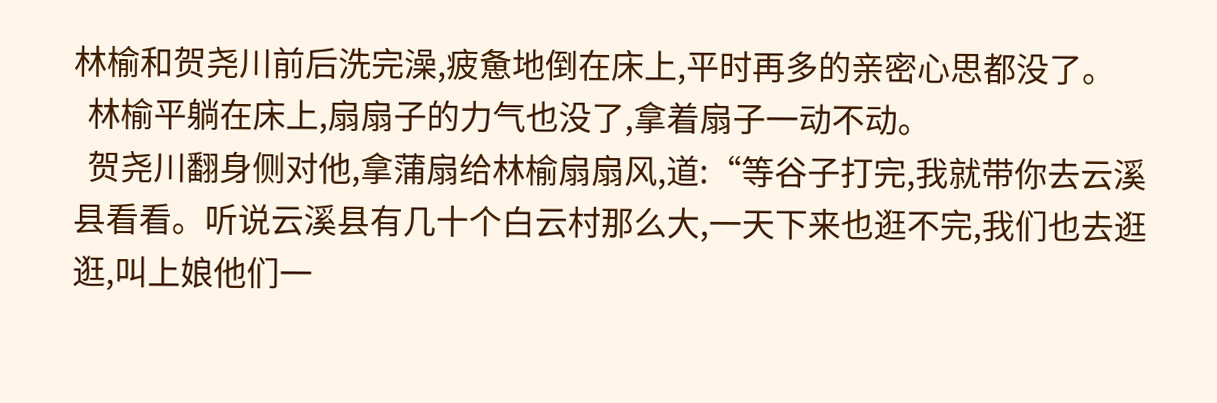林榆和贺尧川前后洗完澡,疲惫地倒在床上,平时再多的亲密心思都没了。
  林榆平躺在床上,扇扇子的力气也没了,拿着扇子一动不动。
  贺尧川翻身侧对他,拿蒲扇给林榆扇扇风,道:“等谷子打完,我就带你去云溪县看看。听说云溪县有几十个白云村那么大,一天下来也逛不完,我们也去逛逛,叫上娘他们一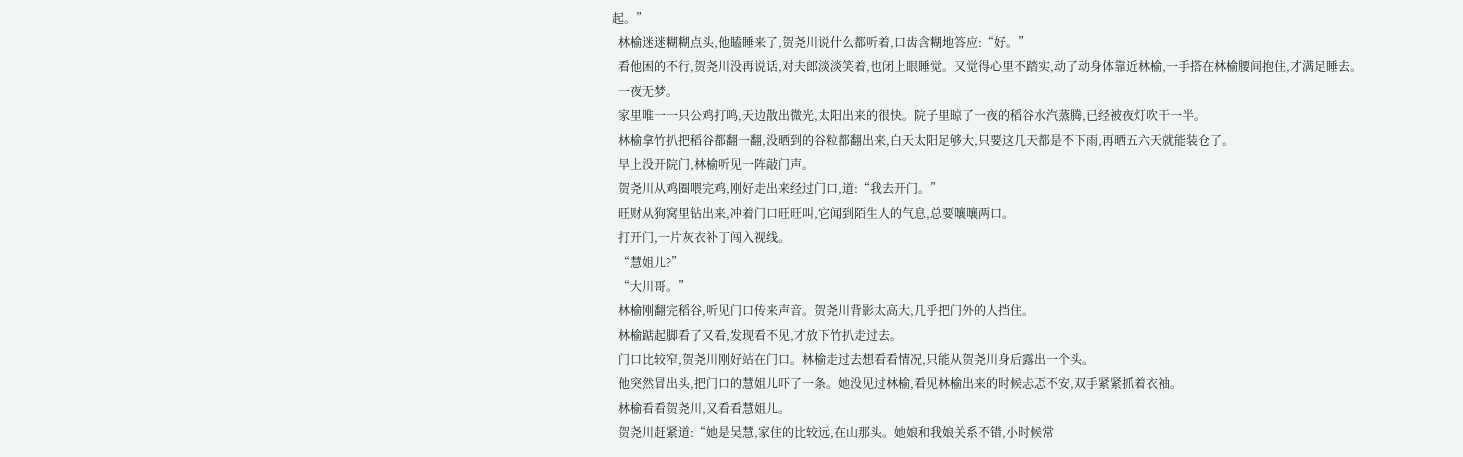起。”
  林榆迷迷糊糊点头,他瞌睡来了,贺尧川说什么都听着,口齿含糊地答应:“好。”
  看他困的不行,贺尧川没再说话,对夫郎淡淡笑着,也闭上眼睡觉。又觉得心里不踏实,动了动身体靠近林榆,一手搭在林榆腰间抱住,才满足睡去。
  一夜无梦。
  家里唯一一只公鸡打鸣,天边散出微光,太阳出来的很快。院子里晾了一夜的稻谷水汽蒸腾,已经被夜灯吹干一半。
  林榆拿竹扒把稻谷都翻一翻,没晒到的谷粒都翻出来,白天太阳足够大,只要这几天都是不下雨,再晒五六天就能装仓了。
  早上没开院门,林榆听见一阵敲门声。
  贺尧川从鸡圈喂完鸡,刚好走出来经过门口,道:“我去开门。”
  旺财从狗窝里钻出来,冲着门口旺旺叫,它闻到陌生人的气息,总要嚷嚷两口。
  打开门,一片灰衣补丁闯入视线。
  “慧姐儿?”
  “大川哥。”
  林榆刚翻完稻谷,听见门口传来声音。贺尧川背影太高大,几乎把门外的人挡住。
  林榆踮起脚看了又看,发现看不见,才放下竹扒走过去。
  门口比较窄,贺尧川刚好站在门口。林榆走过去想看看情况,只能从贺尧川身后露出一个头。
  他突然冒出头,把门口的慧姐儿吓了一条。她没见过林榆,看见林榆出来的时候忐忑不安,双手紧紧抓着衣袖。
  林榆看看贺尧川,又看看慧姐儿。
  贺尧川赶紧道:“她是吴慧,家住的比较远,在山那头。她娘和我娘关系不错,小时候常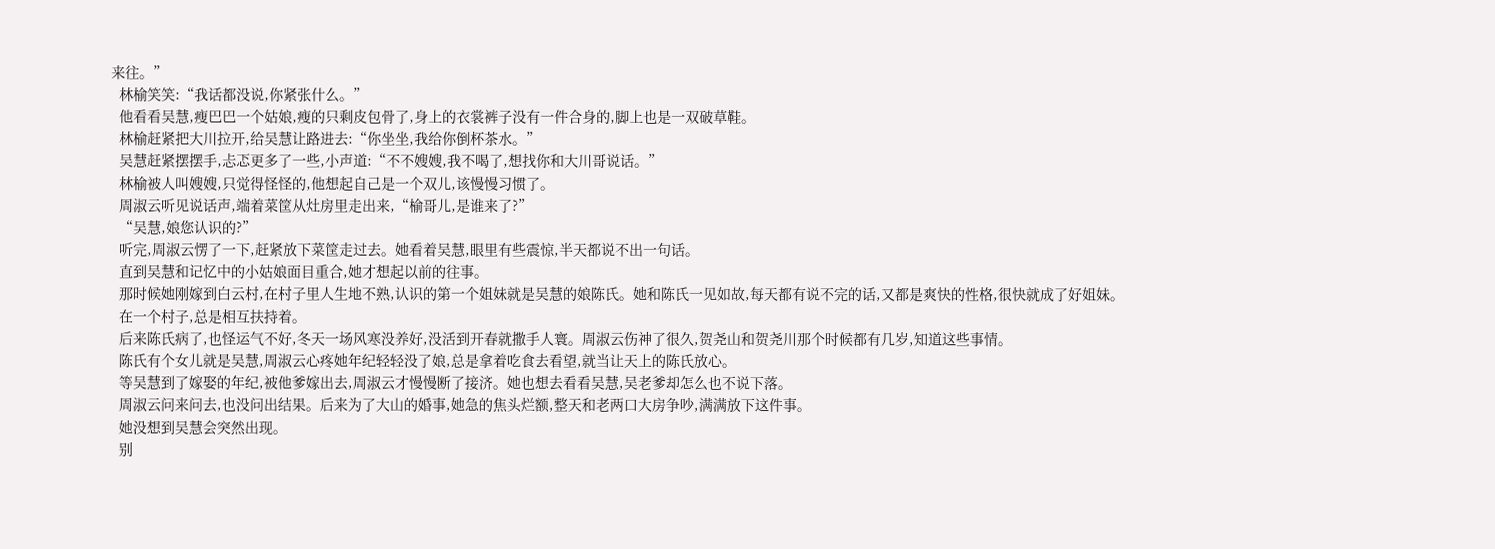来往。”
  林榆笑笑:“我话都没说,你紧张什么。”
  他看看吴慧,瘦巴巴一个姑娘,瘦的只剩皮包骨了,身上的衣裳裤子没有一件合身的,脚上也是一双破草鞋。
  林榆赶紧把大川拉开,给吴慧让路进去:“你坐坐,我给你倒杯茶水。”
  吴慧赶紧摆摆手,忐忑更多了一些,小声道:“不不嫂嫂,我不喝了,想找你和大川哥说话。”
  林榆被人叫嫂嫂,只觉得怪怪的,他想起自己是一个双儿,该慢慢习惯了。
  周淑云听见说话声,端着菜筐从灶房里走出来,“榆哥儿,是谁来了?”
  “吴慧,娘您认识的?”
  听完,周淑云愣了一下,赶紧放下菜筐走过去。她看着吴慧,眼里有些震惊,半天都说不出一句话。
  直到吴慧和记忆中的小姑娘面目重合,她才想起以前的往事。
  那时候她刚嫁到白云村,在村子里人生地不熟,认识的第一个姐妹就是吴慧的娘陈氏。她和陈氏一见如故,每天都有说不完的话,又都是爽快的性格,很快就成了好姐妹。
  在一个村子,总是相互扶持着。
  后来陈氏病了,也怪运气不好,冬天一场风寒没养好,没活到开春就撒手人寰。周淑云伤神了很久,贺尧山和贺尧川那个时候都有几岁,知道这些事情。
  陈氏有个女儿就是吴慧,周淑云心疼她年纪轻轻没了娘,总是拿着吃食去看望,就当让天上的陈氏放心。
  等吴慧到了嫁娶的年纪,被他爹嫁出去,周淑云才慢慢断了接济。她也想去看看吴慧,吴老爹却怎么也不说下落。
  周淑云问来问去,也没问出结果。后来为了大山的婚事,她急的焦头烂额,整天和老两口大房争吵,满满放下这件事。
  她没想到吴慧会突然出现。
  别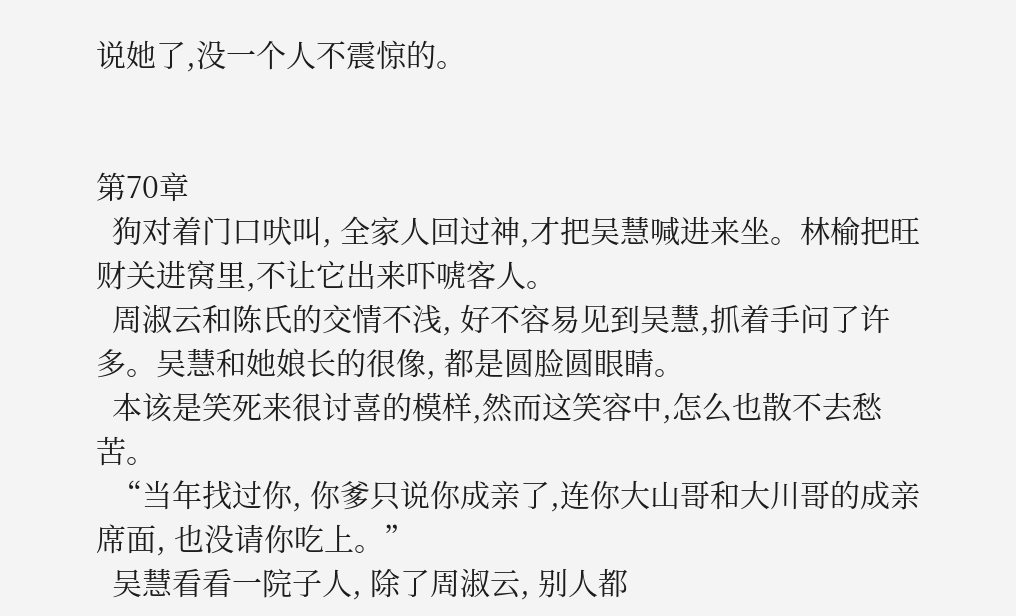说她了,没一个人不震惊的。


第70章
  狗对着门口吠叫, 全家人回过神,才把吴慧喊进来坐。林榆把旺财关进窝里,不让它出来吓唬客人。
  周淑云和陈氏的交情不浅, 好不容易见到吴慧,抓着手问了许多。吴慧和她娘长的很像, 都是圆脸圆眼睛。
  本该是笑死来很讨喜的模样,然而这笑容中,怎么也散不去愁苦。
  “当年找过你, 你爹只说你成亲了,连你大山哥和大川哥的成亲席面, 也没请你吃上。”
  吴慧看看一院子人, 除了周淑云, 别人都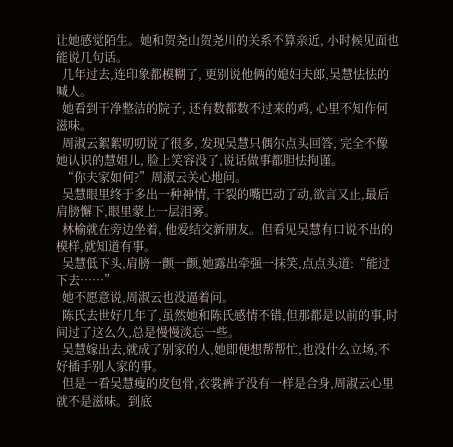让她感觉陌生。她和贺尧山贺尧川的关系不算亲近, 小时候见面也能说几句话。
  几年过去,连印象都模糊了, 更别说他俩的媳妇夫郎,吴慧怯怯的喊人。
  她看到干净整洁的院子, 还有数都数不过来的鸡, 心里不知作何滋味。
  周淑云絮絮叨叨说了很多, 发现吴慧只偶尔点头回答, 完全不像她认识的慧姐儿, 脸上笑容没了,说话做事都胆怯拘谨。
  “你夫家如何?”周淑云关心地问。
  吴慧眼里终于多出一种神情, 干裂的嘴巴动了动,欲言又止,最后肩膀懈下,眼里蒙上一层泪雾。
  林榆就在旁边坐着, 他爱结交新朋友。但看见吴慧有口说不出的模样,就知道有事。
  吴慧低下头,肩膀一颤一颤,她露出牵强一抹笑,点点头道:“能过下去……”
  她不愿意说,周淑云也没逼着问。
  陈氏去世好几年了,虽然她和陈氏感情不错,但那都是以前的事,时间过了这么久,总是慢慢淡忘一些。
  吴慧嫁出去,就成了别家的人,她即便想帮帮忙,也没什么立场,不好插手别人家的事。
  但是一看吴慧瘦的皮包骨,衣裳裤子没有一样是合身,周淑云心里就不是滋味。到底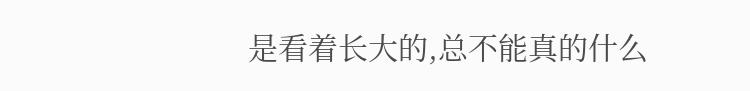是看着长大的,总不能真的什么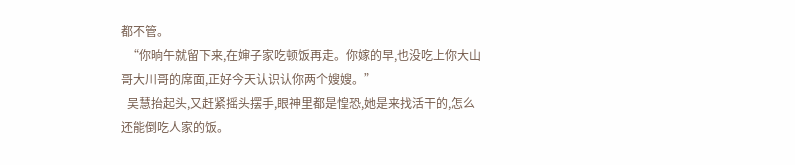都不管。
  “你晌午就留下来,在婶子家吃顿饭再走。你嫁的早,也没吃上你大山哥大川哥的席面,正好今天认识认你两个嫂嫂。”
  吴慧抬起头,又赶紧摇头摆手,眼神里都是惶恐,她是来找活干的,怎么还能倒吃人家的饭。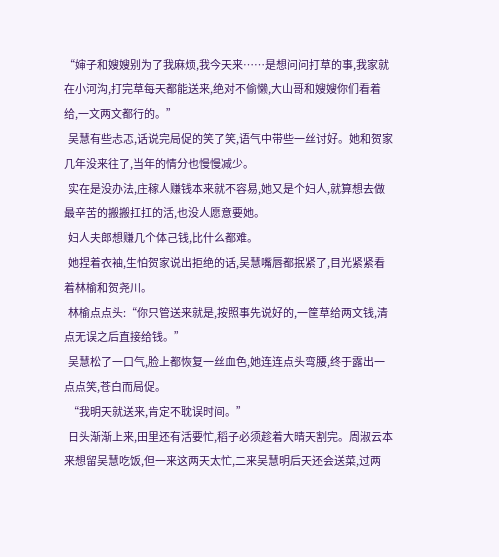“婶子和嫂嫂别为了我麻烦,我今天来……是想问问打草的事,我家就在小河沟,打完草每天都能送来,绝对不偷懒,大山哥和嫂嫂你们看着给,一文两文都行的。”
  吴慧有些忐忑,话说完局促的笑了笑,语气中带些一丝讨好。她和贺家几年没来往了,当年的情分也慢慢减少。
  实在是没办法,庄稼人赚钱本来就不容易,她又是个妇人,就算想去做最辛苦的搬搬扛扛的活,也没人愿意要她。
  妇人夫郎想赚几个体己钱,比什么都难。
  她捏着衣袖,生怕贺家说出拒绝的话,吴慧嘴唇都抿紧了,目光紧紧看着林榆和贺尧川。
  林榆点点头:“你只管送来就是,按照事先说好的,一筐草给两文钱,清点无误之后直接给钱。”
  吴慧松了一口气,脸上都恢复一丝血色,她连连点头弯腰,终于露出一点点笑,苍白而局促。
  “我明天就送来,肯定不耽误时间。”
  日头渐渐上来,田里还有活要忙,稻子必须趁着大晴天割完。周淑云本来想留吴慧吃饭,但一来这两天太忙,二来吴慧明后天还会送菜,过两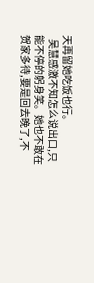天再留她吃饭也行。
  吴慧感激不知怎么说出口,只能不停的躬身笑。她也不敢在贺家多待,要是回去晚了,不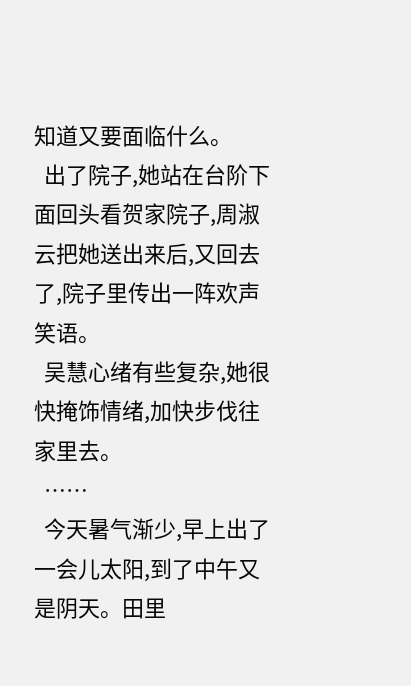知道又要面临什么。
  出了院子,她站在台阶下面回头看贺家院子,周淑云把她送出来后,又回去了,院子里传出一阵欢声笑语。
  吴慧心绪有些复杂,她很快掩饰情绪,加快步伐往家里去。
  ……
  今天暑气渐少,早上出了一会儿太阳,到了中午又是阴天。田里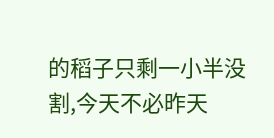的稻子只剩一小半没割,今天不必昨天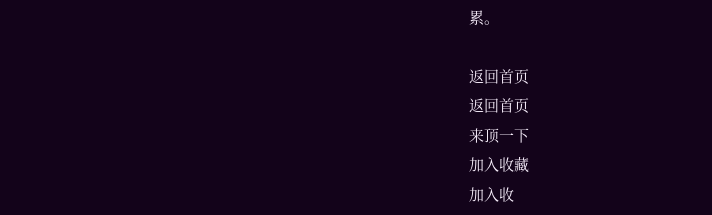累。

返回首页
返回首页
来顶一下
加入收藏
加入收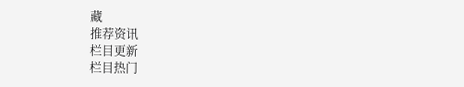藏
推荐资讯
栏目更新
栏目热门